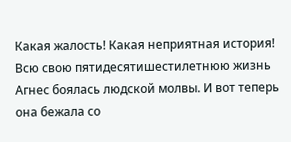Какая жалость! Какая неприятная история! Всю свою пятидесятишестилетнюю жизнь Агнес боялась людской молвы. И вот теперь она бежала со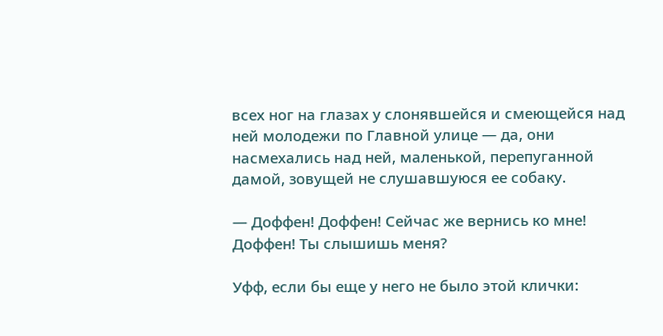всех ног на глазах у слонявшейся и смеющейся над ней молодежи по Главной улице — да, они насмехались над ней, маленькой, перепуганной дамой, зовущей не слушавшуюся ее собаку.

— Доффен! Доффен! Сейчас же вернись ко мне! Доффен! Ты слышишь меня?

Уфф, если бы еще у него не было этой клички: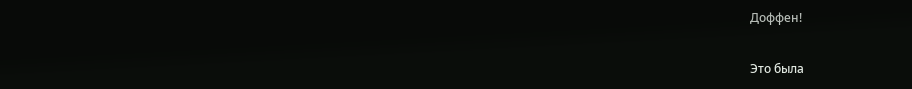Доффен!

Это была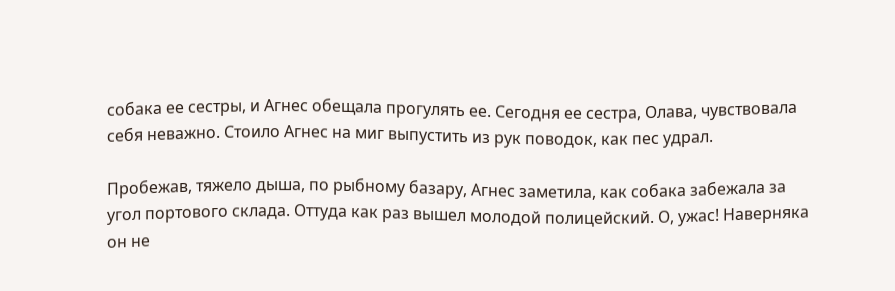собака ее сестры, и Агнес обещала прогулять ее. Сегодня ее сестра, Олава, чувствовала себя неважно. Стоило Агнес на миг выпустить из рук поводок, как пес удрал.

Пробежав, тяжело дыша, по рыбному базару, Агнес заметила, как собака забежала за угол портового склада. Оттуда как раз вышел молодой полицейский. О, ужас! Наверняка он не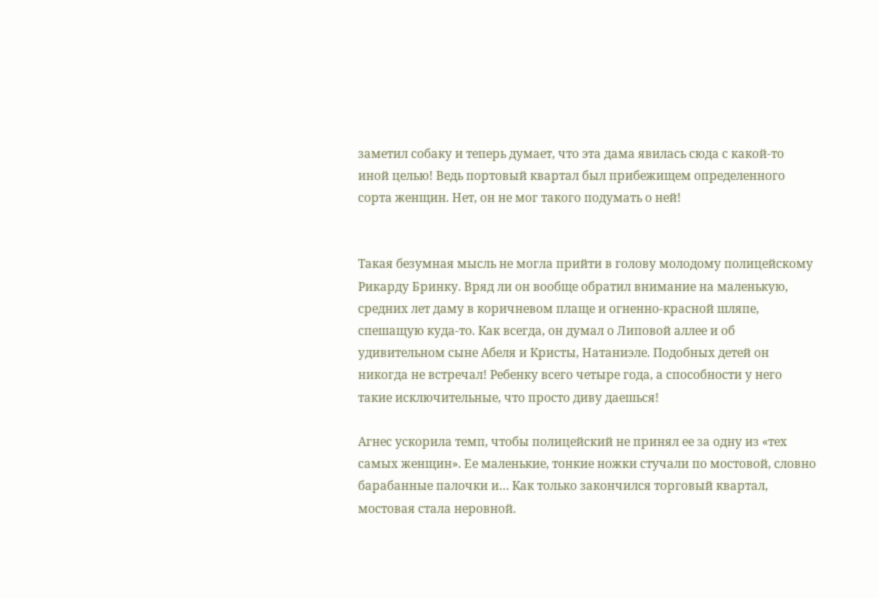заметил собаку и теперь думает, что эта дама явилась сюда с какой-то иной целью! Ведь портовый квартал был прибежищем определенного сорта женщин. Нет, он не мог такого подумать о ней!


Такая безумная мысль не могла прийти в голову молодому полицейскому Рикарду Бринку. Вряд ли он вообще обратил внимание на маленькую, средних лет даму в коричневом плаще и огненно-красной шляпе, спешащую куда-то. Как всегда, он думал о Липовой аллее и об удивительном сыне Абеля и Кристы, Натаниэле. Подобных детей он никогда не встречал! Ребенку всего четыре года, а способности у него такие исключительные, что просто диву даешься!

Агнес ускорила темп, чтобы полицейский не принял ее за одну из «тех самых женщин». Ее маленькие, тонкие ножки стучали по мостовой, словно барабанные палочки и… Как только закончился торговый квартал, мостовая стала неровной.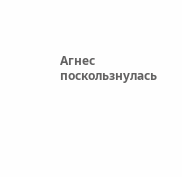Агнес поскользнулась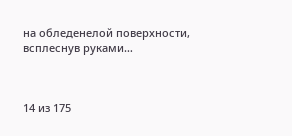на обледенелой поверхности, всплеснув руками…



14 из 175